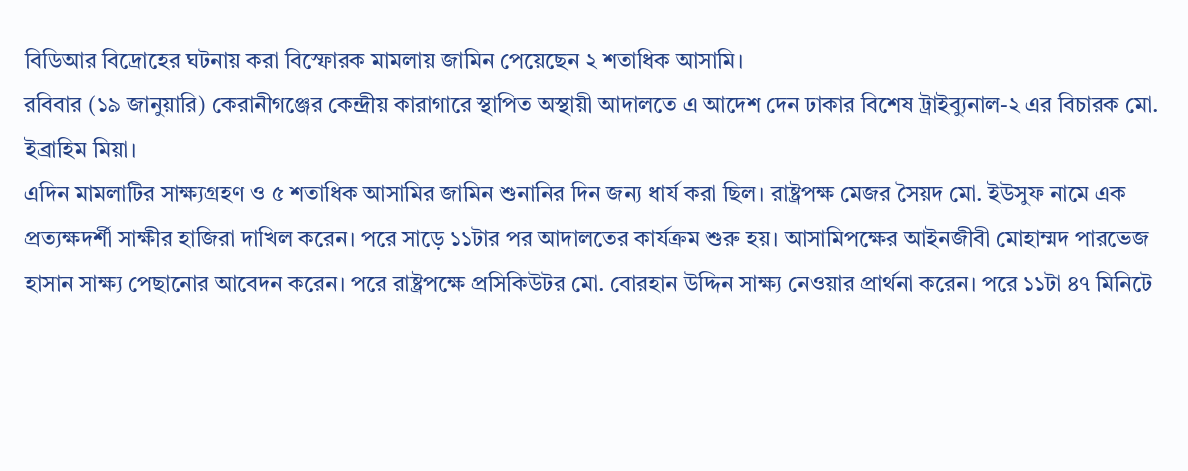বিডিআর বিদ্রোহের ঘটনায় করা বিস্ফোরক মামলায় জামিন পেয়েছেন ২ শতাধিক আসামি।
রবিবার (১৯ জানুয়ারি) কেরানীগঞ্জের কেন্দ্রীয় কারাগারে স্থাপিত অস্থায়ী আদালতে এ আদেশ দেন ঢাকার বিশেষ ট্রাইব্যুনাল-২ এর বিচারক মো. ইব্রাহিম মিয়া।
এদিন মামলাটির সাক্ষ্যগ্রহণ ও ৫ শতাধিক আসামির জামিন শুনানির দিন জন্য ধার্য করা ছিল। রাষ্ট্রপক্ষ মেজর সৈয়দ মো. ইউসুফ নামে এক প্রত্যক্ষদর্শী সাক্ষীর হাজিরা দাখিল করেন। পরে সাড়ে ১১টার পর আদালতের কার্যক্রম শুরু হয়। আসামিপক্ষের আইনজীবী মোহাম্মদ পারভেজ হাসান সাক্ষ্য পেছানোর আবেদন করেন। পরে রাষ্ট্রপক্ষে প্রসিকিউটর মো. বোরহান উদ্দিন সাক্ষ্য নেওয়ার প্রার্থনা করেন। পরে ১১টা ৪৭ মিনিটে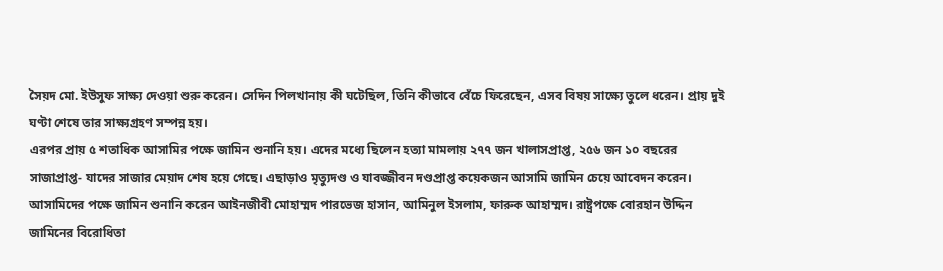সৈয়দ মো. ইউসুফ সাক্ষ্য দেওয়া শুরু করেন। সেদিন পিলখানায় কী ঘটেছিল, তিনি কীভাবে বেঁচে ফিরেছেন, এসব বিষয় সাক্ষ্যে তুলে ধরেন। প্রায় দুই ঘণ্টা শেষে তার সাক্ষ্যগ্রহণ সম্পন্ন হয়।
এরপর প্রায় ৫ শতাধিক আসামির পক্ষে জামিন শুনানি হয়। এদের মধ্যে ছিলেন হত্যা মামলায় ২৭৭ জন খালাসপ্রাপ্ত, ২৫৬ জন ১০ বছরের সাজাপ্রাপ্ত- যাদের সাজার মেয়াদ শেষ হয়ে গেছে। এছাড়াও মৃত্যুদণ্ড ও যাবজ্জীবন দণ্ডপ্রাপ্ত কয়েকজন আসামি জামিন চেয়ে আবেদন করেন।
আসামিদের পক্ষে জামিন শুনানি করেন আইনজীবী মোহাম্মদ পারভেজ হাসান, আমিনুল ইসলাম, ফারুক আহাম্মদ। রাষ্ট্রপক্ষে বোরহান উদ্দিন জামিনের বিরোধিতা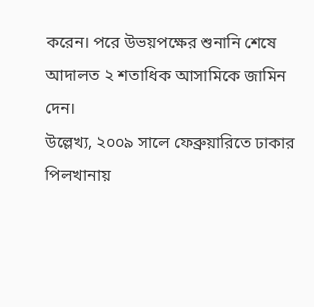করেন। পরে উভয়পক্ষের শুনানি শেষে আদালত ২ শতাধিক আসামিকে জামিন দেন।
উল্লেখ্য, ২০০৯ সালে ফেব্রুয়ারিতে ঢাকার পিলখানায়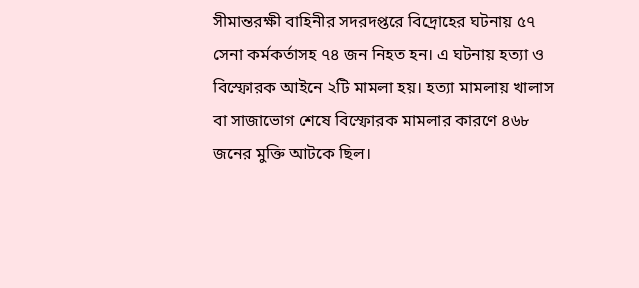সীমান্তরক্ষী বাহিনীর সদরদপ্তরে বিদ্রোহের ঘটনায় ৫৭ সেনা কর্মকর্তাসহ ৭৪ জন নিহত হন। এ ঘটনায় হত্যা ও বিস্ফোরক আইনে ২টি মামলা হয়। হত্যা মামলায় খালাস বা সাজাভোগ শেষে বিস্ফোরক মামলার কারণে ৪৬৮ জনের মুক্তি আটকে ছিল।